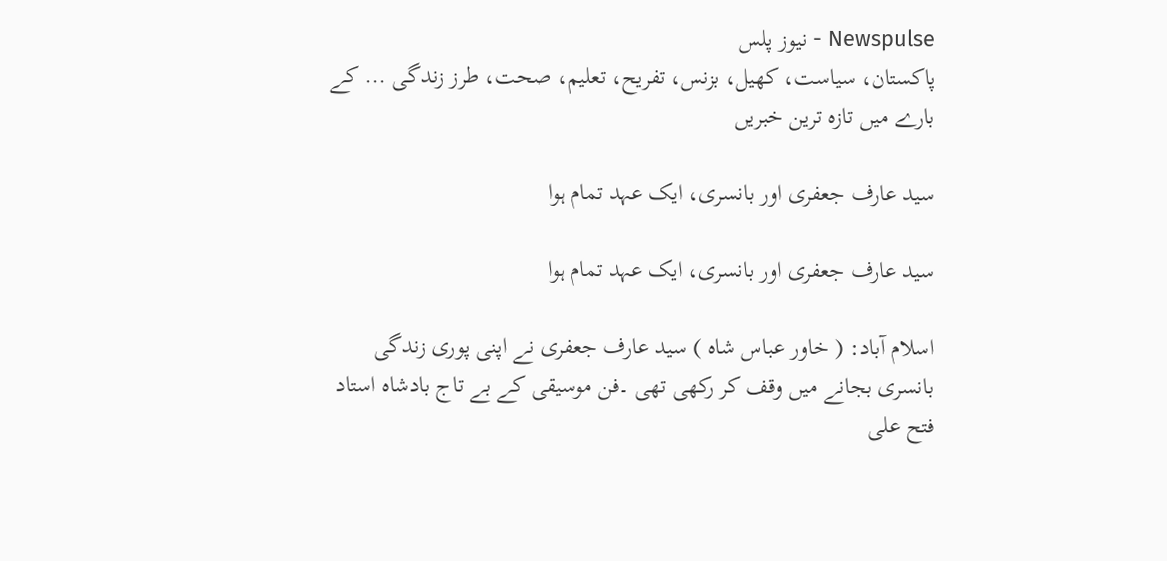Newspulse - نیوز پلس
پاکستان، سیاست، کھیل، بزنس، تفریح، تعلیم، صحت، طرز زندگی ... کے بارے میں تازہ ترین خبریں

سید عارف جعفری اور بانسری، ایک عہد تمام ہوا

سید عارف جعفری اور بانسری، ایک عہد تمام ہوا

اسلام آباد: ( خاور عباس شاہ ) سید عارف جعفری نے اپنی پوری زندگی بانسری بجانے میں وقف کر رکھی تھی ۔فن موسیقی کے بے تاج بادشاہ استاد فتح علی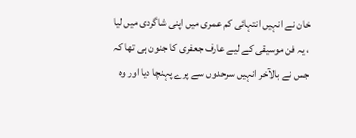خان نے انہیں انتہائی کم عمری میں اپنی شاگردی میں لیا ، یہ فن موسیقی کے لیے عارف جعفری کا جنون ہی تھا کہ جس نے بالآخر انہیں سرحدوں سے پرے پہنچا دیا اور وہ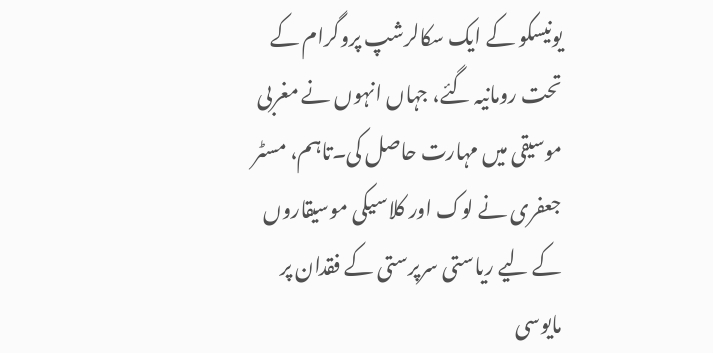یونیسکو کے ایک سکالرشپ پروگرام کے تحت رومانیہ گئے، جہاں انہوں نے مغربی موسیقی میں مہارت حاصل کی۔تاہم، مسٹر جعفری نے لوک اور کلاسیکی موسیقاروں کے لیے ریاستی سرپرستی کے فقدان پر مایوسی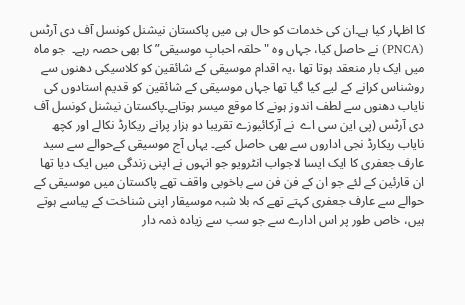کا اظہار کیا ہے۔ان کی خدمات کو حال ہی میں پاکستان نیشنل کونسل آف دی آرٹس (PNCA) نے حاصل کیا، جہاں وہ "حلقہ احبابِ موسیقی” کا بھی حصہ رہے۔  جو ماہ میں ایک بار منعقد ہوتا تھا ،یہ اقدام موسیقی کے شائقین کو کلاسیکی دھنوں سے روشناس کرانے کے لیے کیا گیا تھا جہاں موسیقی کے شائقین کو قدیم استادوں کی نایاب دھنوں سے لطف اندوز ہونے کا موقع میسر ہوتاہے۔پاکستان نیشنل کونسل آف دی آرٹس (پی این سی اے  نے آرکائیوزے تقریبا دو ہزار پرانے ریکارڈ نکالے اور کچھ  نایاب ریکارڈ نجی اداروں سے بھی حاصل کیے۔ یہاں آج موسیقی کےحوالے سے سید عارف جعفری کا ایک ایسا لاجواب انٹرویو جو انہوں نے اپنی زندگی میں ایک دیا تھا ان قارئین کے لئے جو ان کے فن فن سے باخوبی واقف تھے پاکستان میں موسیقی کے حوالے سے عارف جعفری کہتے تھے کہ بلا شبہ موسیقار اپنی شناخت کے پیاسے ہوتے ہیں، خاص طور پر اس ادارے سے جو سب سے زیادہ ذمہ دار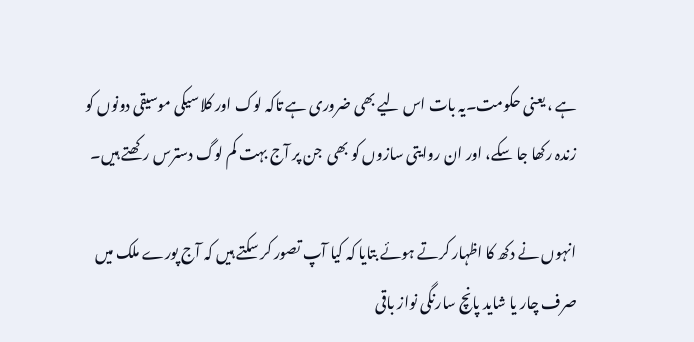ہے ، یعنی حکومت۔یہ بات اس لیے بھی ضروری ہے تاکہ لوک اور کلاسیکی موسیقی دونوں کو زندہ رکھا جا سکے، اور ان روایتی سازوں کو بھی  جن پر آج بہت کم لوگ دسترس رکھتے ہیں۔

انہوں نے دکھ کا اظہار کرتے ہوئے بتایا کہ کیا آپ تصور کر سکتے ہیں کہ آج پورے ملک میں صرف چار یا شاید پانچ سارنگی نواز باقی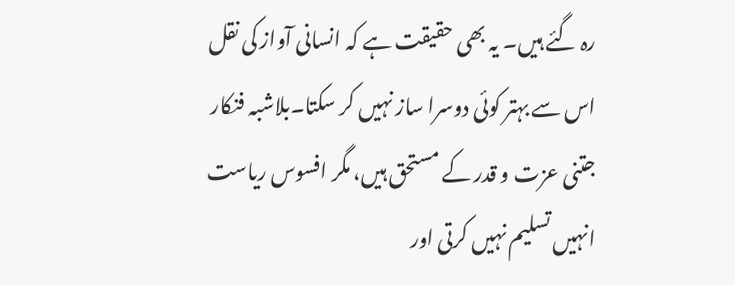رہ گئے ہیں۔ یہ بھی حقیقت ہے کہ انسانی آواز کی نقل اس سے بہتر کوئی دوسرا ساز نہیں کر سکتا۔بلاشبہ فنکار جتنی عزت و قدر کے مستحق ہیں، مگر افسوس ریاست انہیں تسلیم نہیں کرتی اور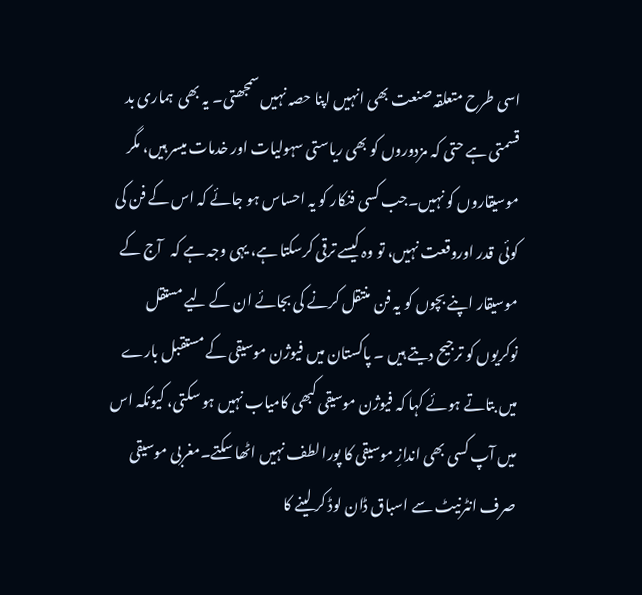اسی طرح متعلقہ صنعت بھی انہیں اپنا حصہ نہیں سمجھتی۔ یہ بھی  ہماری بد قسمتی ہے حتی کہ مزدوروں کو بھی ریاستی سہولیات اور خدمات میسر ہیں، مگر موسیقاروں کو نہیں۔جب کسی فنکار کو یہ احساس ہو جائے کہ اس کے فن کی کوئی  قدر اوروقعت نہیں، تو وہ کیسے ترقی کرسکتا ہے، یہی وجہ ہے کہ   آج کے موسیقار اپنے بچوں کو یہ فن  منتقل کرنے کی بجائے ان کے لیے مستقل نوکریوں کو ترجیح دیتے ہیں ۔ پاکستان میں فیوژن موسیقی کے مستقبل بارے میں بتاتے ہوئے کہا کہ فیوژن موسیقی کبھی کامیاب نہیں ہو سکتی، کیونکہ اس میں آپ کسی بھی اندازِ موسیقی کا پورا لطف نہیں اٹھا سکتے۔مغربی موسیقی صرف انٹرنیٹ سے اسباق ڈان لوڈ کر لینے کا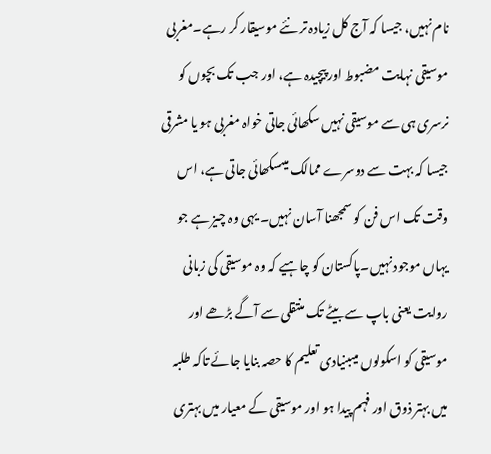نام نہیں، جیسا کہ آج کل زیادہ تر نئے موسیقار کر رہے۔مغربی موسیقی نہایت مضبوط اور پیچیدہ ہے، اور جب تک بچوں کو نرسری ہی سے موسیقی نہیں سکھائی جاتی خواہ مغربی ہو یا مشرقی جیسا کہ بہت سے دوسرے ممالک میںسکھائی جاتی ہے، اس وقت تک اس فن کو سمجھنا آسان نہیں۔ یہی وہ چیز ہے جو یہاں موجود نہیں۔پاکستان کو چاہیے کہ وہ موسیقی کی زبانی روایت یعنی باپ سے بیٹے تک منتقلی سے آگے بڑھے اور موسیقی کو اسکولوں میںبنیادی تعلیم کا حصہ بنایا جائے تاکہ طلبہ میں بہتر ذوق اور فہم پیدا ہو اور موسیقی کے معیار میں بہتری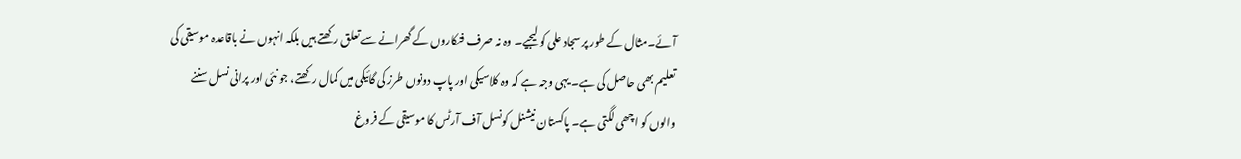آئے۔مثال کے طور پر سجاد علی کو لیجیے۔ وہ نہ صرف فنکاروں کے گھرانے سے تعلق رکھتے ہیں بلکہ انہوں نے باقاعدہ موسیقی کی تعلیم بھی حاصل کی ہے۔ یہی وجہ ہے کہ وہ کلاسیکی اور پاپ دونوں طرز کی گائیکی میں کمال رکھتے، جو نئی اور پرانی نسل سننے والوں کو اچھی لگتی ہے۔ پاکستان نیشنل کونسل آف آرٹس کا موسیقی کے فروغ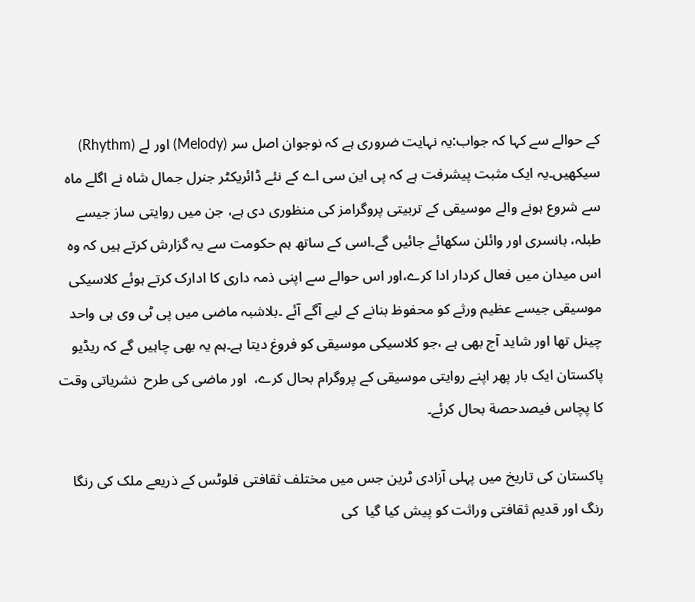کے حوالے سے کہا کہ جواب:یہ نہایت ضروری ہے کہ نوجوان اصل سر (Melody) اور لے (Rhythm) سیکھیں۔یہ ایک مثبت پیشرفت ہے کہ پی این سی اے کے نئے ڈائریکٹر جنرل جمال شاہ نے اگلے ماہ سے شروع ہونے والے موسیقی کے تربیتی پروگرامز کی منظوری دی ہے، جن میں روایتی ساز جیسے طبلہ، بانسری اور وائلن سکھائے جائیں گے۔اسی کے ساتھ ہم حکومت سے یہ گزارش کرتے ہیں کہ وہ اس میدان میں فعال کردار ادا کرے،اور اس حوالے سے اپنی ذمہ داری کا ادارک کرتے ہوئے کلاسیکی موسیقی جیسے عظیم ورثے کو محفوظ بنانے کے لیے آگے آئے ۔بلاشبہ ماضی میں پی ٹی وی ہی واحد چینل تھا اور شاید آج بھی ہے ،جو کلاسیکی موسیقی کو فروغ دیتا ہے۔ہم یہ بھی چاہیں گے کہ ریڈیو پاکستان ایک بار پھر اپنے روایتی موسیقی کے پروگرام بحال کرے،  اور ماضی کی طرح  نشریاتی وقت کا پچاس فیصدحصة بحال کرئے۔

پاکستان کی تاریخ میں پہلی آزادی ٹرین جس میں مختلف ثقافتی فلوٹس کے ذریعے ملک کی رنگا رنگ اور قدیم ثقافتی وراثت کو پیش کیا گیا  کی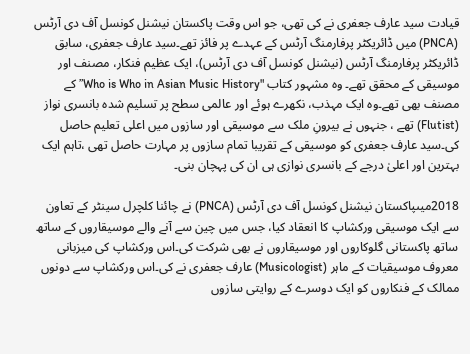قیادت سید عارف جعفری نے کی تھی، جو اس وقت پاکستان نیشنل کونسل آف دی آرٹس (PNCA) میں ڈائریکٹر پرفارمنگ آرٹس کے عہدے پر فائز تھے۔سید عارف جعفری، سابق ڈائریکٹر پرفارمنگ آرٹس (نیشنل کونسل آف دی آرٹس)، ایک عظیم فنکار، مصنف اور موسیقی کے محقق تھے۔ وہ مشہور کتاب "Who is Who in Asian Music History” کے مصنف بھی تھے۔وہ ایک مہذب، نکھرے ہوئے اور عالمی سطح پر تسلیم شدہ بانسری نواز (Flutist) تھے ، جنہوں نے بیرونِ ملک سے موسیقی اور سازوں میں اعلی تعلیم حاصل کی۔سید عارف جعفری کو موسیقی کے تقریبا تمام سازوں پر مہارت حاصل تھی ،تاہم ایک بہترین اور اعلیٰ درجے کے بانسری نوازی ہی ان کی پہچان بنی۔

2018میںپاکستان نیشنل کونسل آف دی آرٹس (PNCA) نے چائنا کلچرل سینٹر کے تعاون سے ایک موسیقی ورکشاپ کا انعقاد کیا، جس میں چین سے آنے والے موسیقاروں کے ساتھ ساتھ پاکستانی گلوکاروں اور موسیقاروں نے بھی شرکت کی۔اس ورکشاپ کی میزبانی معروف موسیقیات کے ماہر (Musicologist) عارف جعفری نے کی۔اس ورکشاپ سے دونوں ممالک کے فنکاروں کو ایک دوسرے کے روایتی سازوں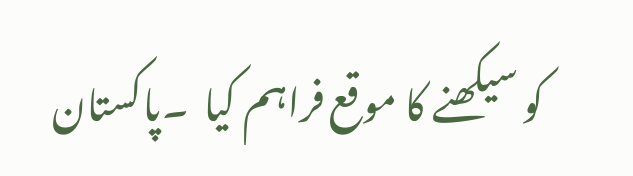کو سیکھنے کا موقع فراہم کیا  ۔پاکستان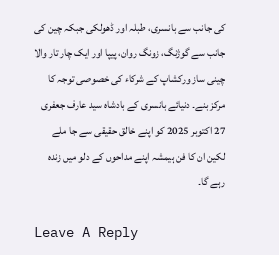کی جانب سے بانسری، طبلہ اور ڈھولکی جبکہ چین کی جانب سے گوژنگ، زونگ روان، پیپا اور ایک چار تار والا چینی ساز ورکشاپ کے شرکاء کی خصوصی توجہ کا مرکز بنے۔ دنیائے بانسری کے بادشاہ سید عارف جعفری 27 اکتوبر 2025 کو اپنے خالق حقیقی سے جا ملے لکین ان کا فن ہیمشہ اپنے مداحوں کے دلو میں زندہ رہے گا۔

Leave A Reply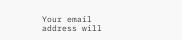Your email address will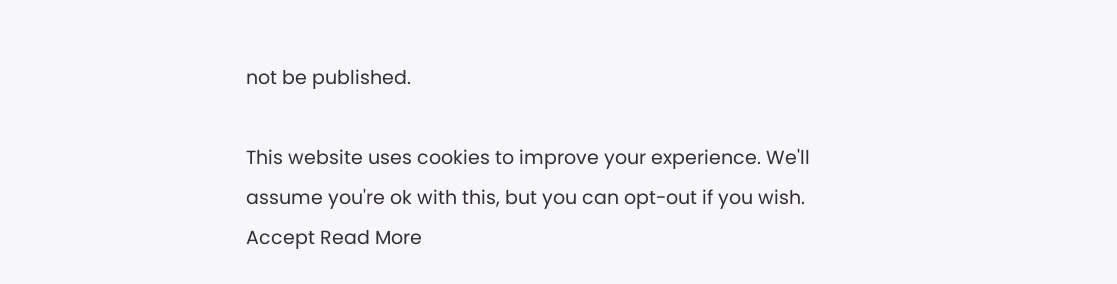not be published.

This website uses cookies to improve your experience. We'll assume you're ok with this, but you can opt-out if you wish. Accept Read More